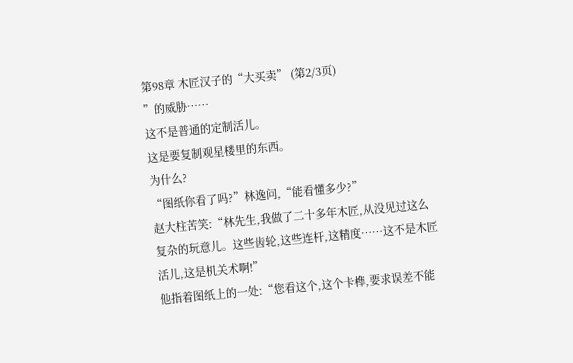第98章 木匠汉子的“大买卖” (第2/3页)
”的威胁……
这不是普通的定制活儿。
这是要复制观星楼里的东西。
为什么?
“图纸你看了吗?”林逸问,“能看懂多少?”
赵大柱苦笑:“林先生,我做了二十多年木匠,从没见过这么复杂的玩意儿。这些齿轮,这些连杆,这精度……这不是木匠活儿,这是机关术啊!”
他指着图纸上的一处:“您看这个,这个卡榫,要求误差不能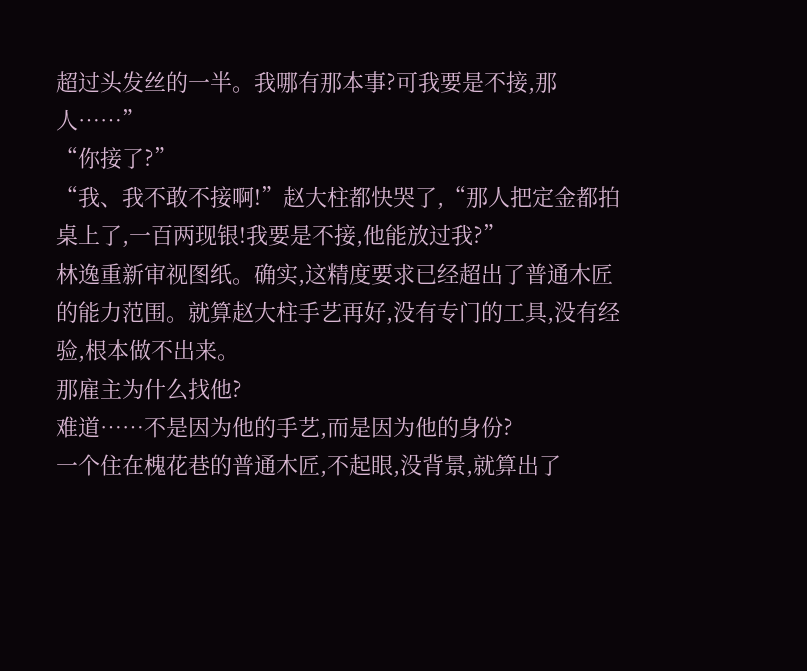超过头发丝的一半。我哪有那本事?可我要是不接,那人……”
“你接了?”
“我、我不敢不接啊!”赵大柱都快哭了,“那人把定金都拍桌上了,一百两现银!我要是不接,他能放过我?”
林逸重新审视图纸。确实,这精度要求已经超出了普通木匠的能力范围。就算赵大柱手艺再好,没有专门的工具,没有经验,根本做不出来。
那雇主为什么找他?
难道……不是因为他的手艺,而是因为他的身份?
一个住在槐花巷的普通木匠,不起眼,没背景,就算出了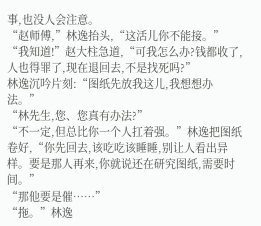事,也没人会注意。
“赵师傅,”林逸抬头,“这活儿你不能接。”
“我知道!”赵大柱急道,“可我怎么办?钱都收了,人也得罪了,现在退回去,不是找死吗?”
林逸沉吟片刻:“图纸先放我这儿,我想想办法。”
“林先生,您、您真有办法?”
“不一定,但总比你一个人扛着强。”林逸把图纸卷好,“你先回去,该吃吃该睡睡,别让人看出异样。要是那人再来,你就说还在研究图纸,需要时间。”
“那他要是催……”
“拖。”林逸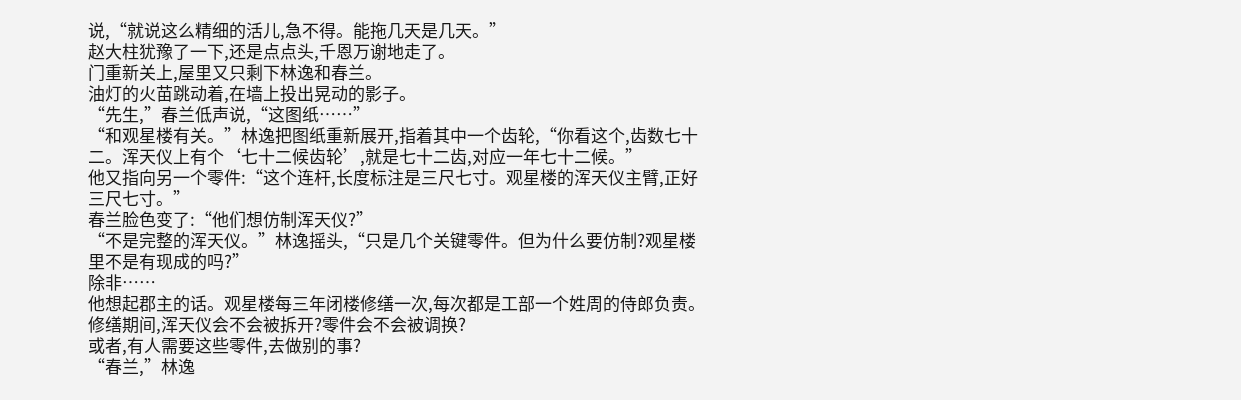说,“就说这么精细的活儿,急不得。能拖几天是几天。”
赵大柱犹豫了一下,还是点点头,千恩万谢地走了。
门重新关上,屋里又只剩下林逸和春兰。
油灯的火苗跳动着,在墙上投出晃动的影子。
“先生,”春兰低声说,“这图纸……”
“和观星楼有关。”林逸把图纸重新展开,指着其中一个齿轮,“你看这个,齿数七十二。浑天仪上有个‘七十二候齿轮’,就是七十二齿,对应一年七十二候。”
他又指向另一个零件:“这个连杆,长度标注是三尺七寸。观星楼的浑天仪主臂,正好三尺七寸。”
春兰脸色变了:“他们想仿制浑天仪?”
“不是完整的浑天仪。”林逸摇头,“只是几个关键零件。但为什么要仿制?观星楼里不是有现成的吗?”
除非……
他想起郡主的话。观星楼每三年闭楼修缮一次,每次都是工部一个姓周的侍郎负责。修缮期间,浑天仪会不会被拆开?零件会不会被调换?
或者,有人需要这些零件,去做别的事?
“春兰,”林逸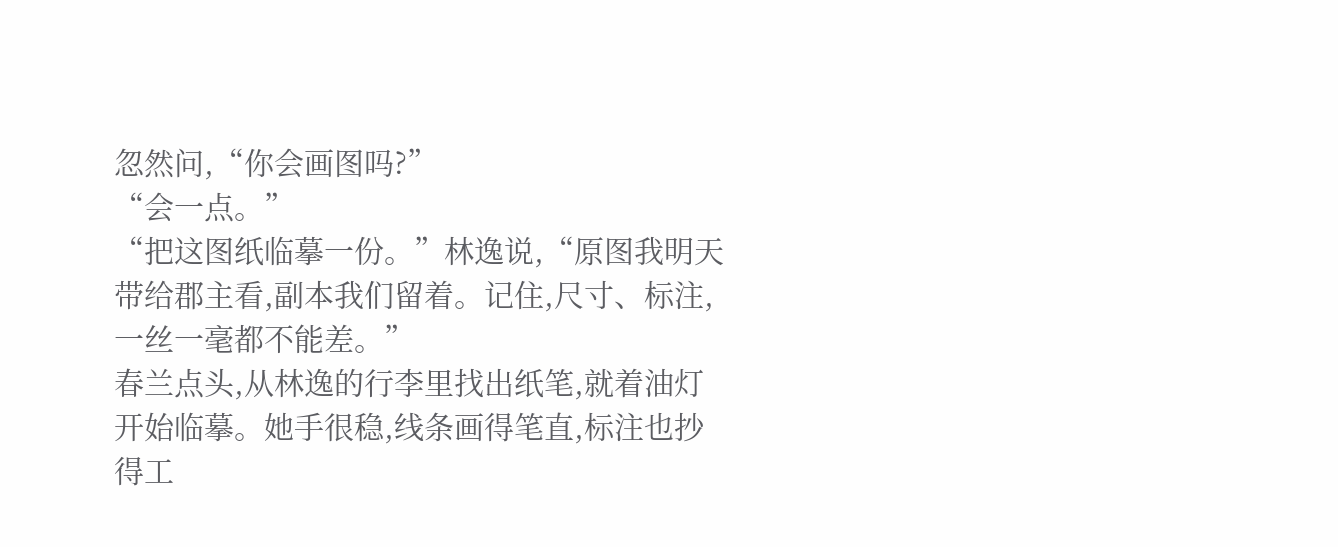忽然问,“你会画图吗?”
“会一点。”
“把这图纸临摹一份。”林逸说,“原图我明天带给郡主看,副本我们留着。记住,尺寸、标注,一丝一毫都不能差。”
春兰点头,从林逸的行李里找出纸笔,就着油灯开始临摹。她手很稳,线条画得笔直,标注也抄得工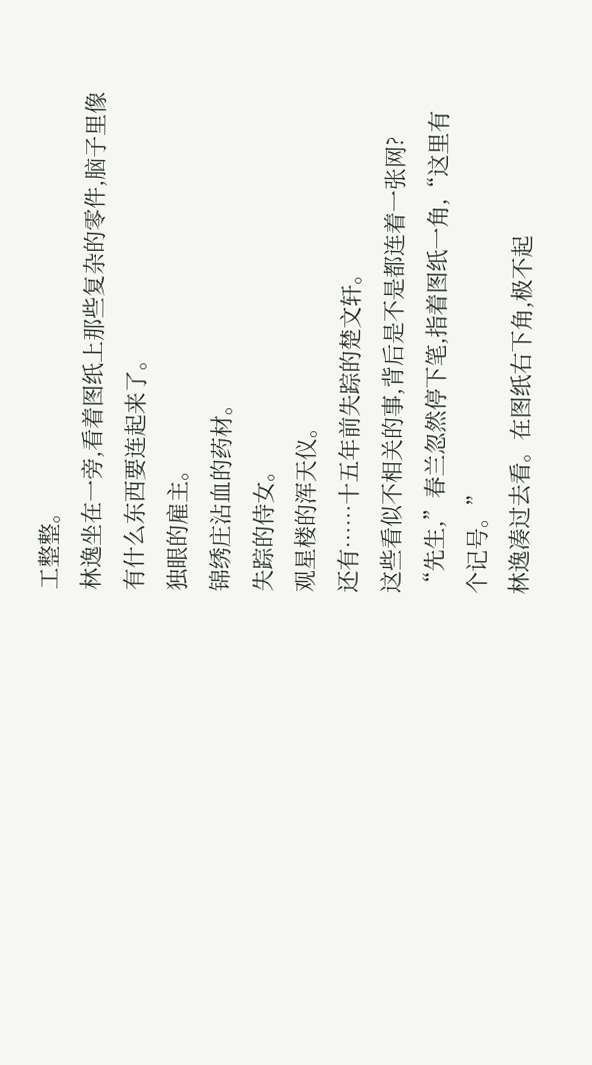工整整。
林逸坐在一旁,看着图纸上那些复杂的零件,脑子里像有什么东西要连起来了。
独眼的雇主。
锦绣庄沾血的药材。
失踪的侍女。
观星楼的浑天仪。
还有……十五年前失踪的楚文轩。
这些看似不相关的事,背后是不是都连着一张网?
“先生,”春兰忽然停下笔,指着图纸一角,“这里有个记号。”
林逸凑过去看。在图纸右下角,极不起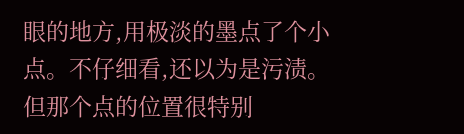眼的地方,用极淡的墨点了个小点。不仔细看,还以为是污渍。
但那个点的位置很特别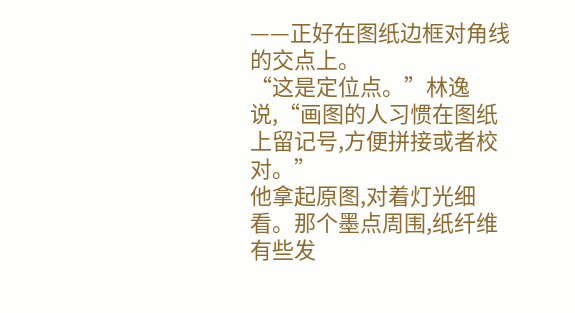——正好在图纸边框对角线的交点上。
“这是定位点。”林逸说,“画图的人习惯在图纸上留记号,方便拼接或者校对。”
他拿起原图,对着灯光细看。那个墨点周围,纸纤维有些发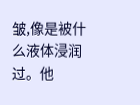皱,像是被什么液体浸润过。他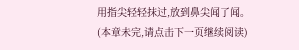用指尖轻轻抹过,放到鼻尖闻了闻。
(本章未完,请点击下一页继续阅读)